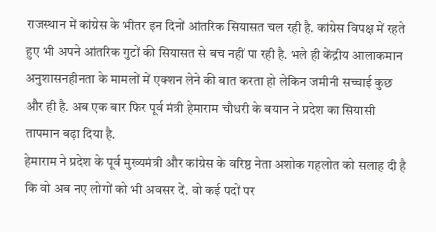राजस्थान में कांग्रेस के भीतर इन दिनों आंतरिक सियासत चल रही है. कांग्रेस विपक्ष में रहते हुए भी अपने आंतरिक गुटों की सियासत से बच नहीं पा रही है. भले ही केंद्रीय आलाकमान अनुशासनहीनता के मामलों में एक्शन लेने की बात करता हो लेकिन जमीनी सच्चाई कुछ और ही है. अब एक बार फिर पूर्व मंत्री हेमाराम चौधरी के बयान ने प्रदेश का सियासी तापमान बढ़ा दिया है.
हेमाराम ने प्रदेश के पूर्व मुख्यमंत्री और कांग्रेस के वरिष्ठ नेता अशोक गहलोत को सलाह दी है कि वो अब नए लोगों को भी अवसर दें. वो कई पदों पर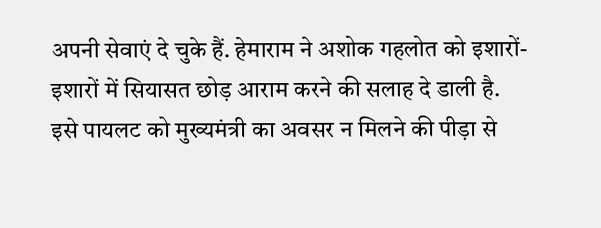अपनी सेवाएं दे चुके हैं. हेमाराम ने अशोक गहलोत को इशारों-इशारों में सियासत छोड़ आराम करने की सलाह दे डाली है. इसे पायलट को मुख्यमंत्री का अवसर न मिलने की पीड़ा से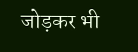जोड़कर भी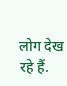लोग देख रहे हैं.